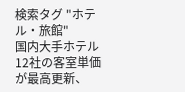検索タグ "ホテル・旅館"
国内大手ホテル12社の客室単価が最高更新、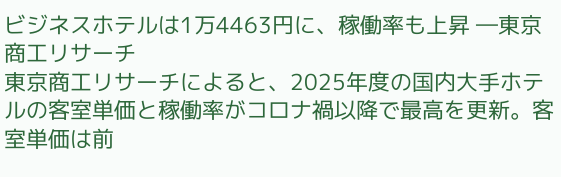ビジネスホテルは1万4463円に、稼働率も上昇 ―東京商工リサーチ
東京商工リサーチによると、2025年度の国内大手ホテルの客室単価と稼働率がコロナ禍以降で最高を更新。客室単価は前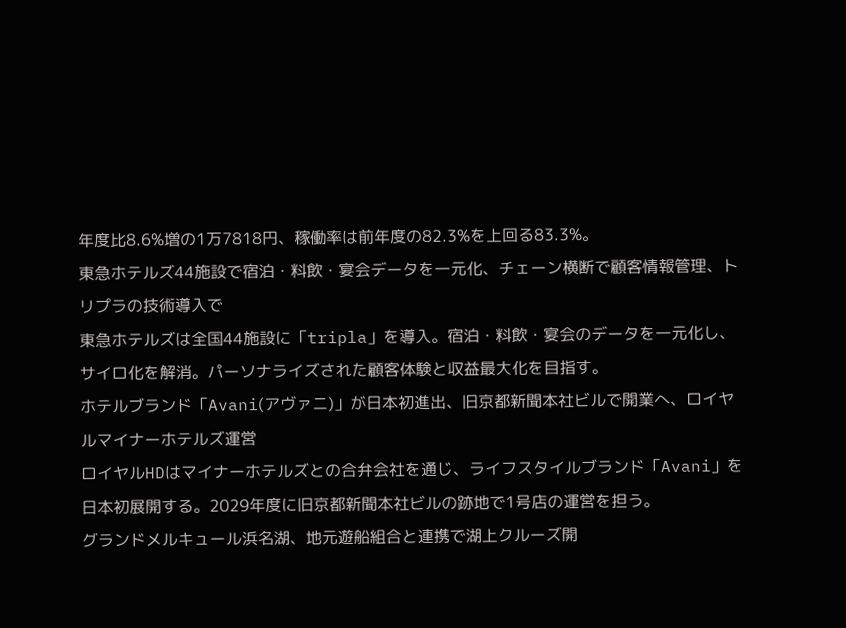年度比8.6%増の1万7818円、稼働率は前年度の82.3%を上回る83.3%。
東急ホテルズ44施設で宿泊・料飲・宴会データを一元化、チェーン横断で顧客情報管理、トリプラの技術導入で
東急ホテルズは全国44施設に「tripla」を導入。宿泊・料飲・宴会のデータを一元化し、サイロ化を解消。パーソナライズされた顧客体験と収益最大化を目指す。
ホテルブランド「Avani(アヴァニ)」が日本初進出、旧京都新聞本社ビルで開業へ、ロイヤルマイナーホテルズ運営
ロイヤルHDはマイナーホテルズとの合弁会社を通じ、ライフスタイルブランド「Avani」を日本初展開する。2029年度に旧京都新聞本社ビルの跡地で1号店の運営を担う。
グランドメルキュール浜名湖、地元遊船組合と連携で湖上クルーズ開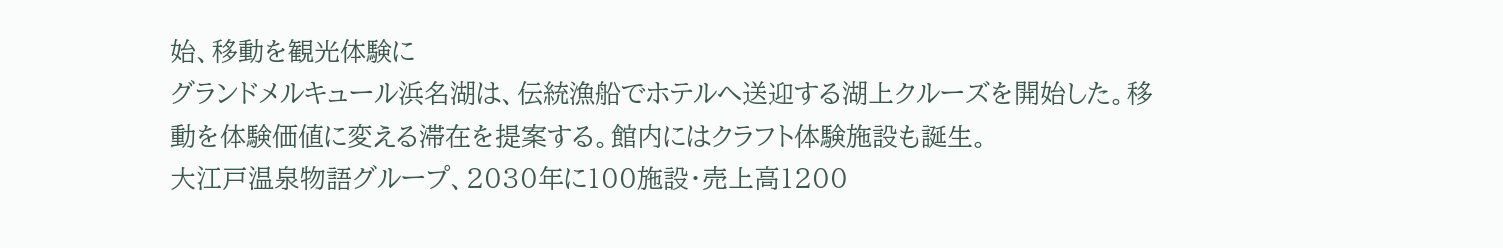始、移動を観光体験に
グランドメルキュール浜名湖は、伝統漁船でホテルへ送迎する湖上クルーズを開始した。移動を体験価値に変える滞在を提案する。館内にはクラフト体験施設も誕生。
大江戸温泉物語グループ、2030年に100施設・売上高1200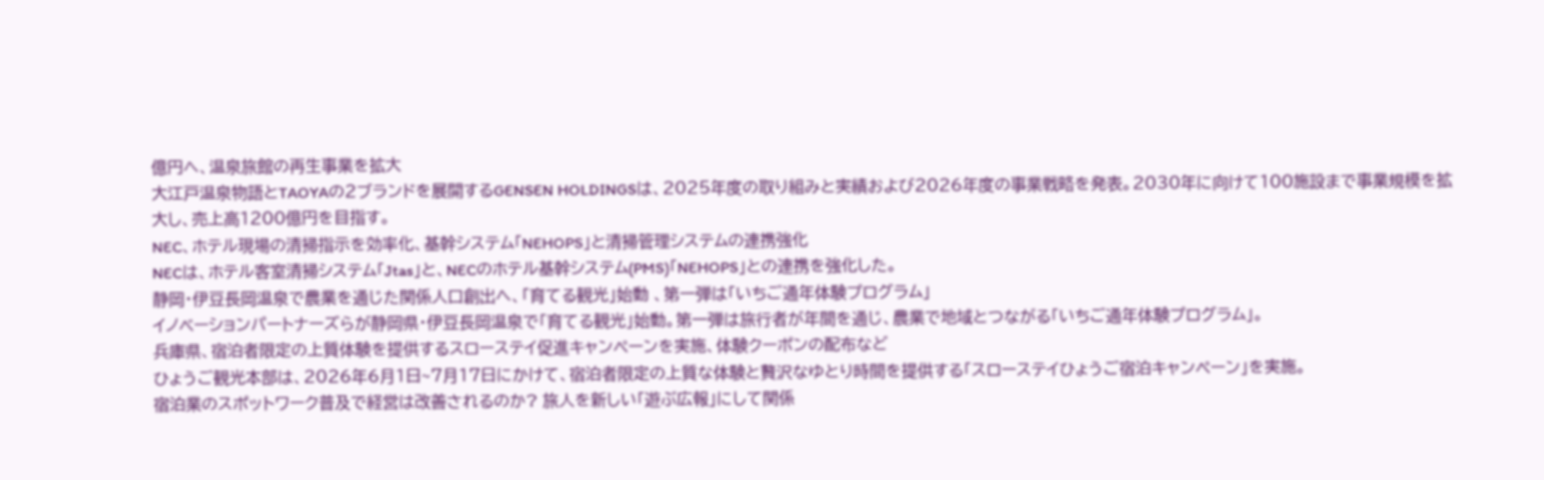億円へ、温泉旅館の再生事業を拡大
大江戸温泉物語とTAOYAの2ブランドを展開するGENSEN HOLDINGSは、2025年度の取り組みと実績および2026年度の事業戦略を発表。2030年に向けて100施設まで事業規模を拡大し、売上高1200億円を目指す。
NEC、ホテル現場の清掃指示を効率化、基幹システム「NEHOPS」と清掃管理システムの連携強化
NECは、ホテル客室清掃システム「Jtas」と、NECのホテル基幹システム(PMS)「NEHOPS」との連携を強化した。
静岡・伊豆長岡温泉で農業を通じた関係人口創出へ、「育てる観光」始動 、第一弾は「いちご通年体験プログラム」
イノベーションパートナーズらが静岡県・伊豆長岡温泉で「育てる観光」始動。第一弾は旅行者が年間を通じ、農業で地域とつながる「いちご通年体験プログラム」。
兵庫県、宿泊者限定の上質体験を提供するスローステイ促進キャンペーンを実施、体験クーポンの配布など
ひょうご観光本部は、2026年6月1日~7月17日にかけて、宿泊者限定の上質な体験と贅沢なゆとり時間を提供する「スローステイひょうご宿泊キャンペーン」を実施。
宿泊業のスポットワーク普及で経営は改善されるのか? 旅人を新しい「遊ぶ広報」にして関係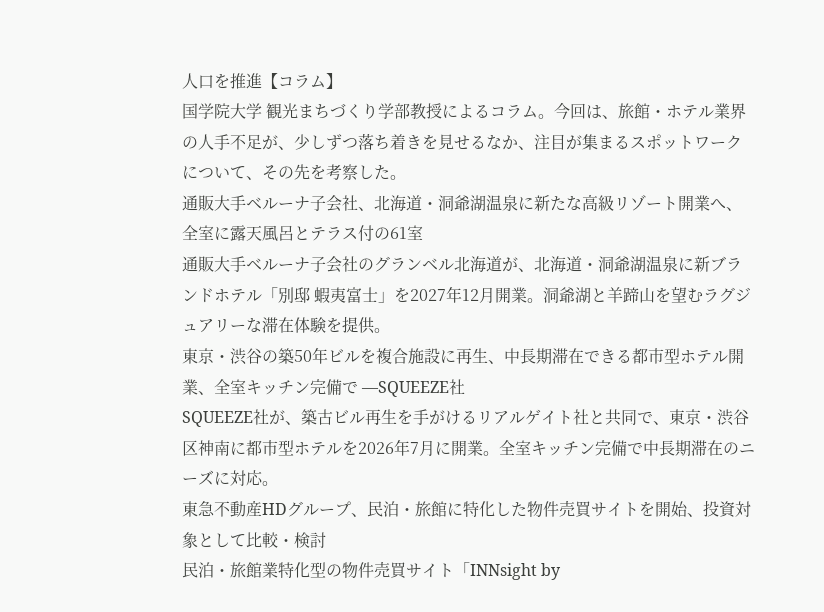人口を推進【コラム】
国学院大学 観光まちづくり学部教授によるコラム。今回は、旅館・ホテル業界の人手不足が、少しずつ落ち着きを見せるなか、注目が集まるスポットワークについて、その先を考察した。
通販大手ベルーナ子会社、北海道・洞爺湖温泉に新たな高級リゾート開業へ、全室に露天風呂とテラス付の61室
通販大手ベルーナ子会社のグランベル北海道が、北海道・洞爺湖温泉に新ブランドホテル「別邸 蝦夷富士」を2027年12月開業。洞爺湖と羊蹄山を望むラグジュアリーな滞在体験を提供。
東京・渋谷の築50年ビルを複合施設に再生、中長期滞在できる都市型ホテル開業、全室キッチン完備で ―SQUEEZE社
SQUEEZE社が、築古ビル再生を手がけるリアルゲイト社と共同で、東京・渋谷区神南に都市型ホテルを2026年7月に開業。全室キッチン完備で中長期滞在のニーズに対応。
東急不動産HDグループ、民泊・旅館に特化した物件売買サイトを開始、投資対象として比較・検討
民泊・旅館業特化型の物件売買サイト「INNsight by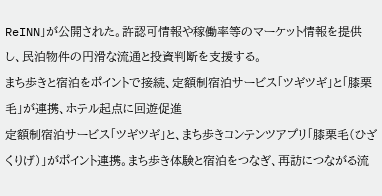ReINN」が公開された。許認可情報や稼働率等のマーケット情報を提供し、民泊物件の円滑な流通と投資判断を支援する。
まち歩きと宿泊をポイントで接続、定額制宿泊サービス「ツギツギ」と「膝栗毛」が連携、ホテル起点に回遊促進
定額制宿泊サービス「ツギツギ」と、まち歩きコンテンツアプリ「膝栗毛(ひざくりげ)」がポイント連携。まち歩き体験と宿泊をつなぎ、再訪につながる流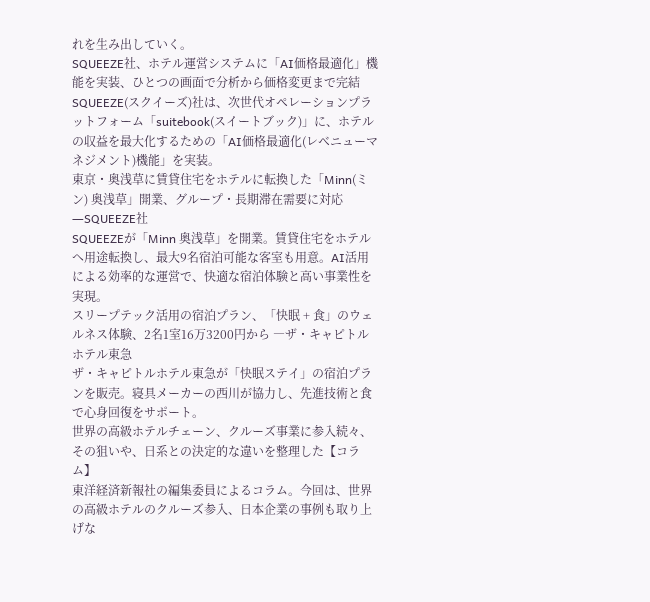れを生み出していく。
SQUEEZE社、ホテル運営システムに「AI価格最適化」機能を実装、ひとつの画面で分析から価格変更まで完結
SQUEEZE(スクイーズ)社は、次世代オペレーションプラットフォーム「suitebook(スイートブック)」に、ホテルの収益を最大化するための「AI価格最適化(レベニューマネジメント)機能」を実装。
東京・奥浅草に賃貸住宅をホテルに転換した「Minn(ミン) 奥浅草」開業、グループ・長期滞在需要に対応 ―SQUEEZE社
SQUEEZEが「Minn 奥浅草」を開業。賃貸住宅をホテルへ用途転換し、最大9名宿泊可能な客室も用意。AI活用による効率的な運営で、快適な宿泊体験と高い事業性を実現。
スリープテック活用の宿泊プラン、「快眠 + 食」のウェルネス体験、2名1室16万3200円から ―ザ・キャピトルホテル東急
ザ・キャピトルホテル東急が「快眠ステイ」の宿泊プランを販売。寝具メーカーの西川が協力し、先進技術と食で心身回復をサポート。
世界の高級ホテルチェーン、クルーズ事業に参入続々、その狙いや、日系との決定的な違いを整理した【コラム】
東洋経済新報社の編集委員によるコラム。今回は、世界の高級ホテルのクルーズ参入、日本企業の事例も取り上げな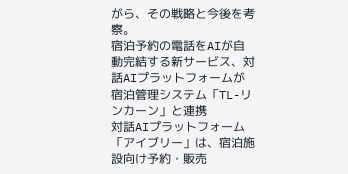がら、その戦略と今後を考察。
宿泊予約の電話をAIが自動完結する新サービス、対話AIプラットフォームが宿泊管理システム「TL-リンカーン」と連携
対話AIプラットフォーム「アイブリー」は、宿泊施設向け予約・販売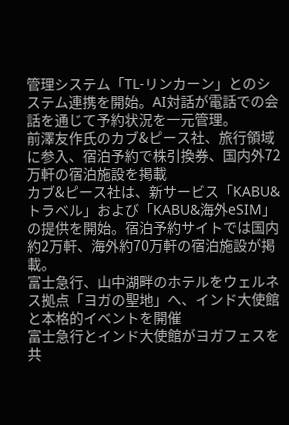管理システム「TL-リンカーン」とのシステム連携を開始。AI対話が電話での会話を通じて予約状況を一元管理。
前澤友作氏のカブ&ピース社、旅行領域に参入、宿泊予約で株引換券、国内外72万軒の宿泊施設を掲載
カブ&ピース社は、新サービス「KABU&トラベル」および「KABU&海外eSIM」の提供を開始。宿泊予約サイトでは国内約2万軒、海外約70万軒の宿泊施設が掲載。
富士急行、山中湖畔のホテルをウェルネス拠点「ヨガの聖地」へ、インド大使館と本格的イベントを開催
富士急行とインド大使館がヨガフェスを共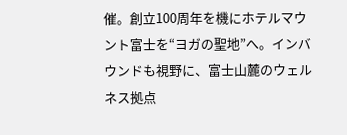催。創立100周年を機にホテルマウント富士を“ヨガの聖地”へ。インバウンドも視野に、富士山麓のウェルネス拠点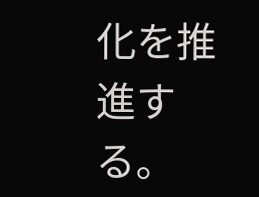化を推進する。